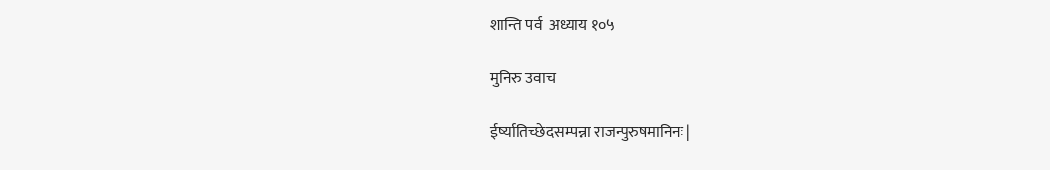शान्ति पर्व  अध्याय १०५

मुनिरु उवाच

ईर्ष्यातिच्छेदसम्पन्ना राजन्पुरुषमानिनः |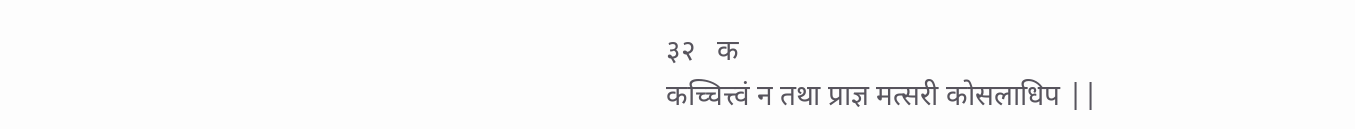३२   क
कच्चित्त्वं न तथा प्राज्ञ मत्सरी कोसलाधिप ||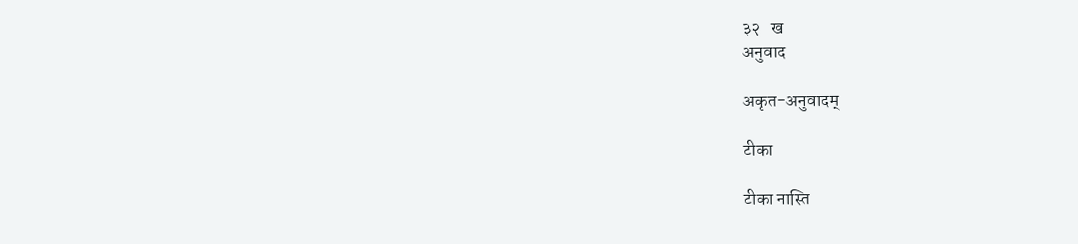३२   ख
अनुवाद

अकृत-अनुवादम्

टीका

टीका नास्ति